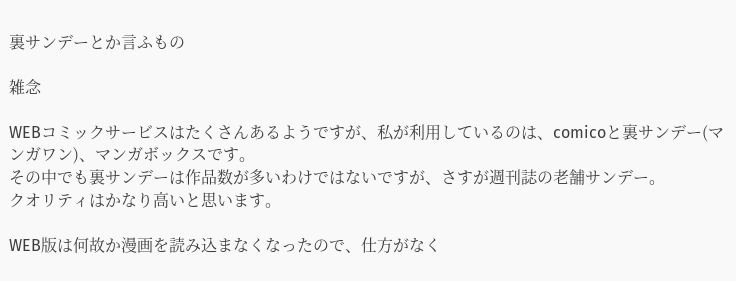裏サンデーとか言ふもの

雑念

WEBコミックサービスはたくさんあるようですが、私が利用しているのは、comicoと裏サンデー(マンガワン)、マンガボックスです。
その中でも裏サンデーは作品数が多いわけではないですが、さすが週刊誌の老舗サンデー。
クオリティはかなり高いと思います。

WEB版は何故か漫画を読み込まなくなったので、仕方がなく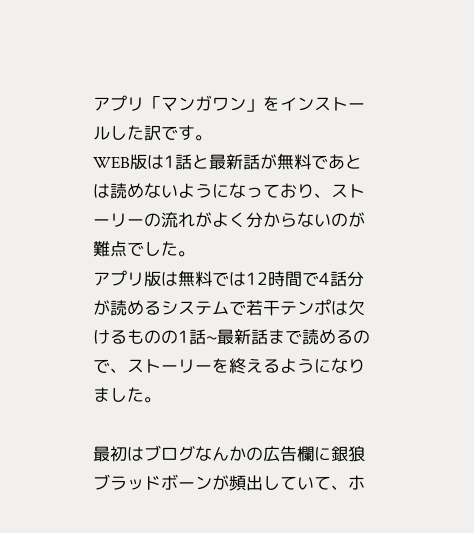アプリ「マンガワン」をインストールした訳です。
WEB版は1話と最新話が無料であとは読めないようになっており、ストーリーの流れがよく分からないのが難点でした。
アプリ版は無料では12時間で4話分が読めるシステムで若干テンポは欠けるものの1話~最新話まで読めるので、ストーリーを終えるようになりました。

最初はブログなんかの広告欄に銀狼ブラッドボーンが頻出していて、ホ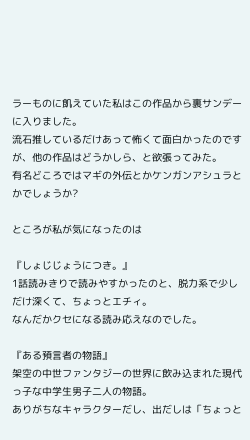ラーものに飢えていた私はこの作品から裏サンデーに入りました。
流石推しているだけあって怖くて面白かったのですが、他の作品はどうかしら、と欲張ってみた。
有名どころではマギの外伝とかケンガンアシュラとかでしょうか?

ところが私が気になったのは

『しょじじょうにつき。』
1話読みきりで読みやすかったのと、脱力系で少しだけ深くて、ちょっとエチィ。
なんだかクセになる読み応えなのでした。

『ある預言者の物語』
架空の中世ファンタジーの世界に飲み込まれた現代っ子な中学生男子二人の物語。
ありがちなキャラクターだし、出だしは「ちょっと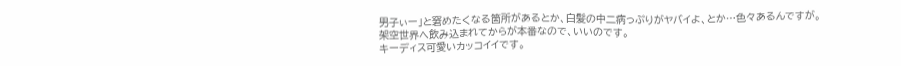男子ぃー」と窘めたくなる箇所があるとか、白髪の中二病っぷりがヤバイよ、とか…色々あるんですが。
架空世界へ飲み込まれてからが本番なので、いいのです。
キーディス可愛いカッコイイです。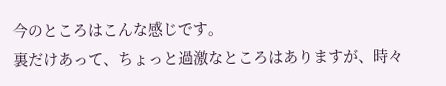今のところはこんな感じです。
裏だけあって、ちょっと過激なところはありますが、時々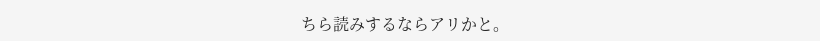ちら読みするならアリかと。